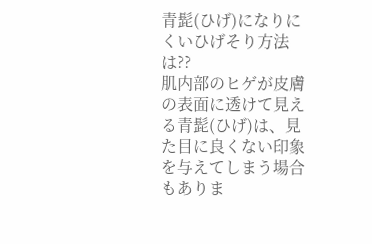青髭(ひげ)になりにくいひげそり方法は??
肌内部のヒゲが皮膚の表面に透けて見える青髭(ひげ)は、見た目に良くない印象を与えてしまう場合もありま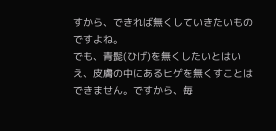すから、できれば無くしていきたいものですよね。
でも、青髭(ひげ)を無くしたいとはいえ、皮膚の中にあるヒゲを無くすことはできません。ですから、毎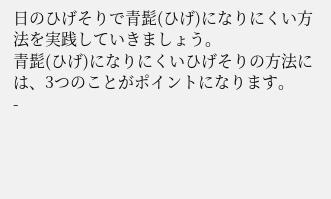日のひげそりで青髭(ひげ)になりにくい方法を実践していきましょう。
青髭(ひげ)になりにくいひげそりの方法には、3つのことがポイントになります。
-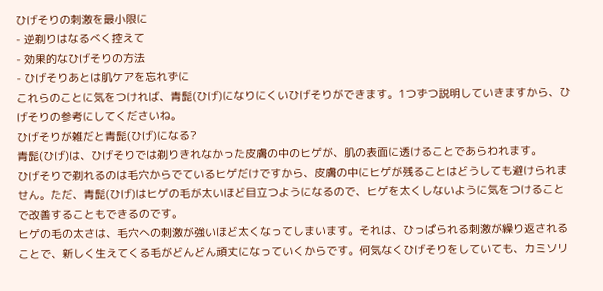ひげそりの刺激を最小限に
- 逆剃りはなるべく控えて
- 効果的なひげそりの方法
- ひげそりあとは肌ケアを忘れずに
これらのことに気をつければ、青髭(ひげ)になりにくいひげそりができます。1つずつ説明していきますから、ひげそりの参考にしてくださいね。
ひげそりが雑だと青髭(ひげ)になる?
青髭(ひげ)は、ひげそりでは剃りきれなかった皮膚の中のヒゲが、肌の表面に透けることであらわれます。
ひげそりで剃れるのは毛穴からでているヒゲだけですから、皮膚の中にヒゲが残ることはどうしても避けられません。ただ、青髭(ひげ)はヒゲの毛が太いほど目立つようになるので、ヒゲを太くしないように気をつけることで改善することもできるのです。
ヒゲの毛の太さは、毛穴への刺激が強いほど太くなってしまいます。それは、ひっぱられる刺激が繰り返されることで、新しく生えてくる毛がどんどん頑丈になっていくからです。何気なくひげそりをしていても、カミソリ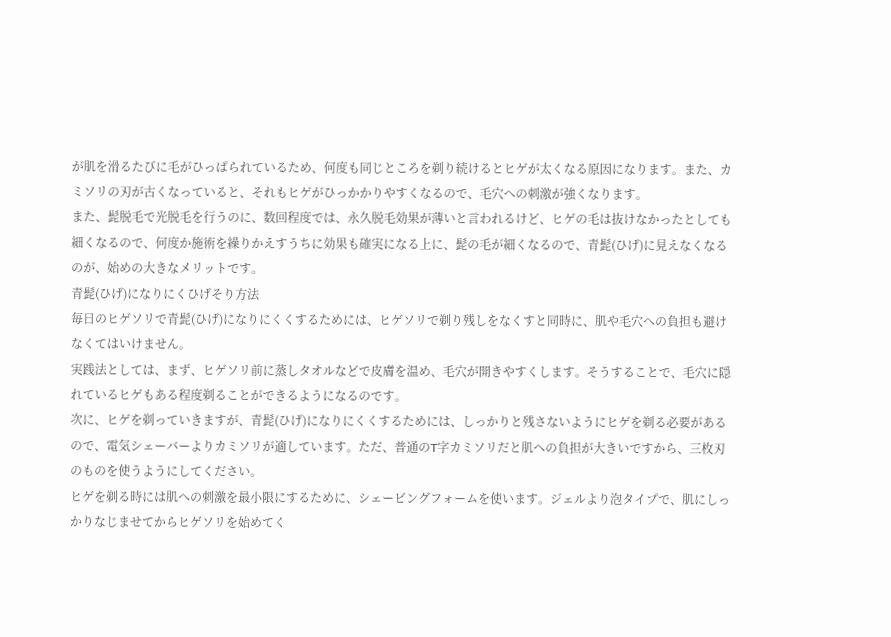が肌を滑るたびに毛がひっぱられているため、何度も同じところを剃り続けるとヒゲが太くなる原因になります。また、カミソリの刃が古くなっていると、それもヒゲがひっかかりやすくなるので、毛穴への刺激が強くなります。
また、髭脱毛で光脱毛を行うのに、数回程度では、永久脱毛効果が薄いと言われるけど、ヒゲの毛は抜けなかったとしても細くなるので、何度か施術を繰りかえすうちに効果も確実になる上に、髭の毛が細くなるので、青髭(ひげ)に見えなくなるのが、始めの大きなメリットです。
青髭(ひげ)になりにくひげそり方法
毎日のヒゲソリで青髭(ひげ)になりにくくするためには、ヒゲソリで剃り残しをなくすと同時に、肌や毛穴への負担も避けなくてはいけません。
実践法としては、まず、ヒゲソリ前に蒸しタオルなどで皮膚を温め、毛穴が開きやすくします。そうすることで、毛穴に隠れているヒゲもある程度剃ることができるようになるのです。
次に、ヒゲを剃っていきますが、青髭(ひげ)になりにくくするためには、しっかりと残さないようにヒゲを剃る必要があるので、電気シェーバーよりカミソリが適しています。ただ、普通のT字カミソリだと肌への負担が大きいですから、三枚刃のものを使うようにしてください。
ヒゲを剃る時には肌への刺激を最小限にするために、シェービングフォームを使います。ジェルより泡タイプで、肌にしっかりなじませてからヒゲソリを始めてく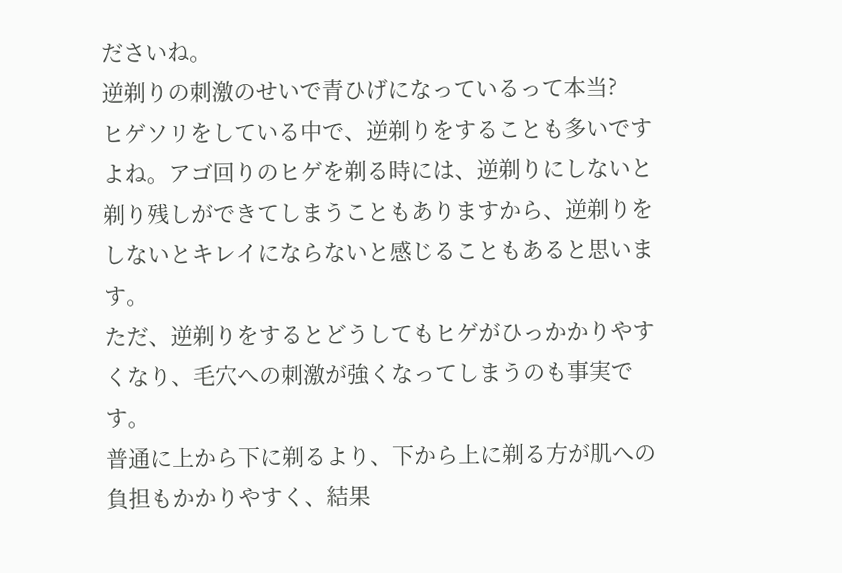ださいね。
逆剃りの刺激のせいで青ひげになっているって本当?
ヒゲソリをしている中で、逆剃りをすることも多いですよね。アゴ回りのヒゲを剃る時には、逆剃りにしないと剃り残しができてしまうこともありますから、逆剃りをしないとキレイにならないと感じることもあると思います。
ただ、逆剃りをするとどうしてもヒゲがひっかかりやすくなり、毛穴への刺激が強くなってしまうのも事実です。
普通に上から下に剃るより、下から上に剃る方が肌への負担もかかりやすく、結果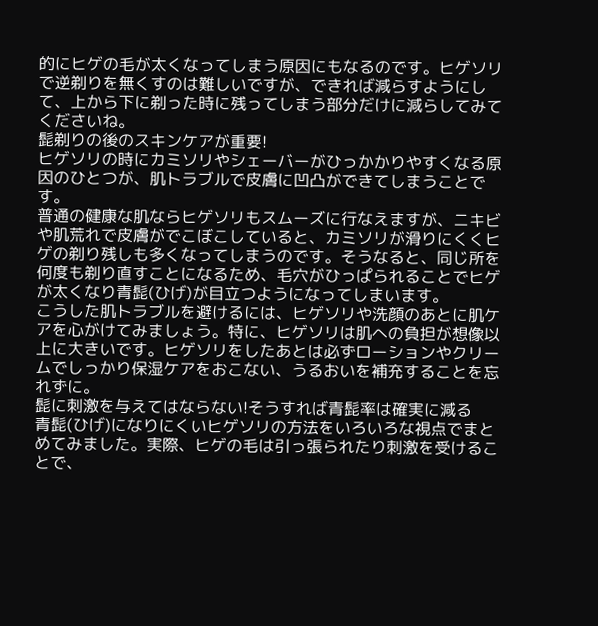的にヒゲの毛が太くなってしまう原因にもなるのです。ヒゲソリで逆剃りを無くすのは難しいですが、できれば減らすようにして、上から下に剃った時に残ってしまう部分だけに減らしてみてくださいね。
髭剃りの後のスキンケアが重要!
ヒゲソリの時にカミソリやシェーバーがひっかかりやすくなる原因のひとつが、肌トラブルで皮膚に凹凸ができてしまうことです。
普通の健康な肌ならヒゲソリもスムーズに行なえますが、ニキビや肌荒れで皮膚がでこぼこしていると、カミソリが滑りにくくヒゲの剃り残しも多くなってしまうのです。そうなると、同じ所を何度も剃り直すことになるため、毛穴がひっぱられることでヒゲが太くなり青髭(ひげ)が目立つようになってしまいます。
こうした肌トラブルを避けるには、ヒゲソリや洗顔のあとに肌ケアを心がけてみましょう。特に、ヒゲソリは肌への負担が想像以上に大きいです。ヒゲソリをしたあとは必ずローションやクリームでしっかり保湿ケアをおこない、うるおいを補充することを忘れずに。
髭に刺激を与えてはならない!そうすれば青髭率は確実に減る
青髭(ひげ)になりにくいヒゲソリの方法をいろいろな視点でまとめてみました。実際、ヒゲの毛は引っ張られたり刺激を受けることで、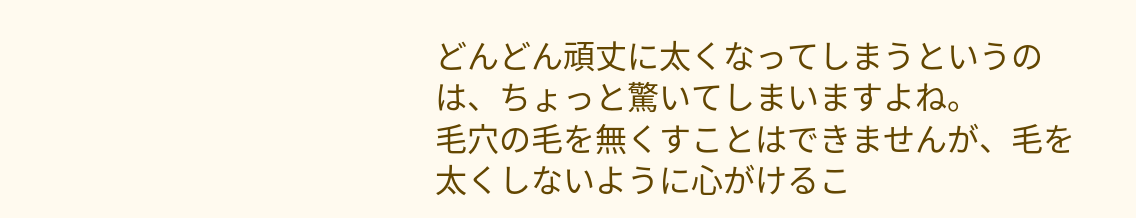どんどん頑丈に太くなってしまうというのは、ちょっと驚いてしまいますよね。
毛穴の毛を無くすことはできませんが、毛を太くしないように心がけるこ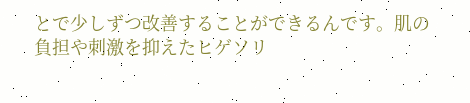とで少しずつ改善することができるんです。肌の負担や刺激を抑えたヒゲソリ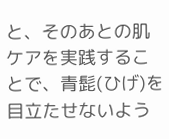と、そのあとの肌ケアを実践することで、青髭(ひげ)を目立たせないよう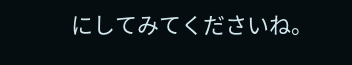にしてみてくださいね。